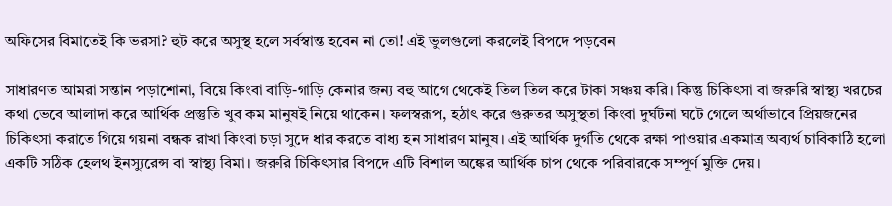অফিসের বিমাতেই কি ভরসা? হুট করে অসুস্থ হলে সর্বস্বান্ত হবেন না তো! এই ভুলগুলো করলেই বিপদে পড়বেন

সাধারণত আমরা সন্তান পড়াশোনা, বিয়ে কিংবা বাড়ি-গাড়ি কেনার জন্য বহু আগে থেকেই তিল তিল করে টাকা সঞ্চয় করি। কিন্তু চিকিৎসা বা জরুরি স্বাস্থ্য খরচের কথা ভেবে আলাদা করে আর্থিক প্রস্তুতি খুব কম মানুষই নিয়ে থাকেন। ফলস্বরূপ, হঠাৎ করে গুরুতর অসুস্থতা কিংবা দুর্ঘটনা ঘটে গেলে অর্থাভাবে প্রিয়জনের চিকিৎসা করাতে গিয়ে গয়না বন্ধক রাখা কিংবা চড়া সুদে ধার করতে বাধ্য হন সাধারণ মানুষ। এই আর্থিক দুর্গতি থেকে রক্ষা পাওয়ার একমাত্র অব্যর্থ চাবিকাঠি হলো একটি সঠিক হেলথ ইনস্যুরেন্স বা স্বাস্থ্য বিমা। জরুরি চিকিৎসার বিপদে এটি বিশাল অঙ্কের আর্থিক চাপ থেকে পরিবারকে সম্পূর্ণ মুক্তি দেয়।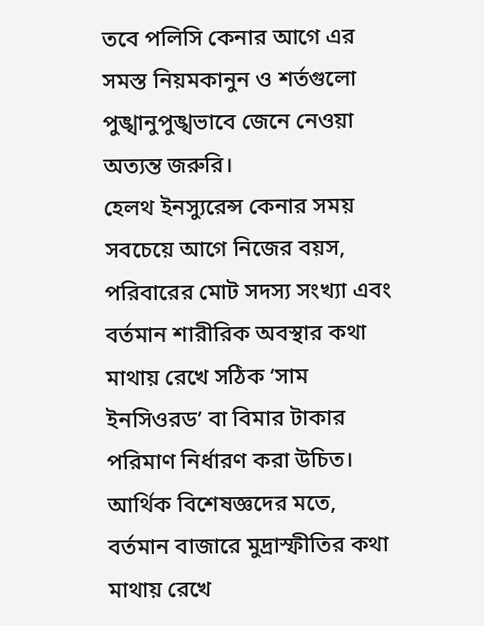তবে পলিসি কেনার আগে এর সমস্ত নিয়মকানুন ও শর্তগুলো পুঙ্খানুপুঙ্খভাবে জেনে নেওয়া অত্যন্ত জরুরি।
হেলথ ইনস্যুরেন্স কেনার সময় সবচেয়ে আগে নিজের বয়স, পরিবারের মোট সদস্য সংখ্যা এবং বর্তমান শারীরিক অবস্থার কথা মাথায় রেখে সঠিক ‘সাম ইনসিওরড’ বা বিমার টাকার পরিমাণ নির্ধারণ করা উচিত। আর্থিক বিশেষজ্ঞদের মতে, বর্তমান বাজারে মুদ্রাস্ফীতির কথা মাথায় রেখে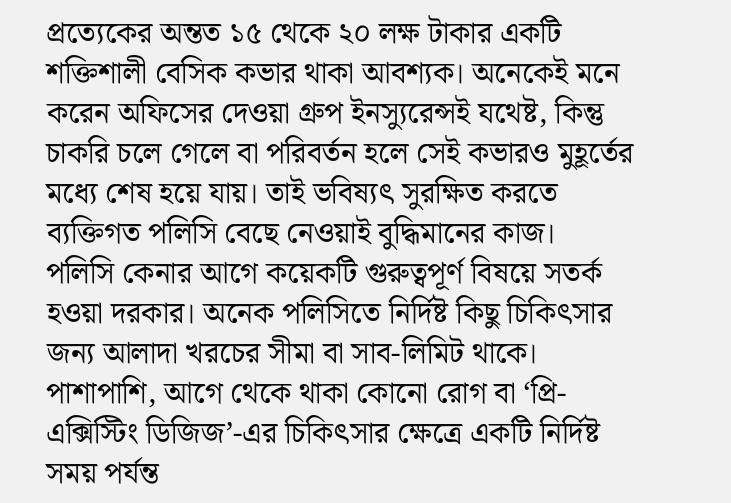প্রত্যেকের অন্তত ১৫ থেকে ২০ লক্ষ টাকার একটি শক্তিশালী বেসিক কভার থাকা আবশ্যক। অনেকেই মনে করেন অফিসের দেওয়া গ্রুপ ইনস্যুরেন্সই যথেষ্ট, কিন্তু চাকরি চলে গেলে বা পরিবর্তন হলে সেই কভারও মুহূর্তের মধ্যে শেষ হয়ে যায়। তাই ভবিষ্যৎ সুরক্ষিত করতে ব্যক্তিগত পলিসি বেছে নেওয়াই বুদ্ধিমানের কাজ।
পলিসি কেনার আগে কয়েকটি গুরুত্বপূর্ণ বিষয়ে সতর্ক হওয়া দরকার। অনেক পলিসিতে নির্দিষ্ট কিছু চিকিৎসার জন্য আলাদা খরচের সীমা বা সাব-লিমিট থাকে। পাশাপাশি, আগে থেকে থাকা কোনো রোগ বা ‘প্রি-এক্সিস্টিং ডিজিজ’-এর চিকিৎসার ক্ষেত্রে একটি নির্দিষ্ট সময় পর্যন্ত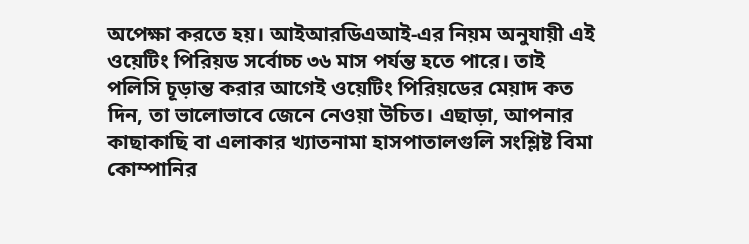অপেক্ষা করতে হয়। আইআরডিএআই-এর নিয়ম অনুযায়ী এই ওয়েটিং পিরিয়ড সর্বোচ্চ ৩৬ মাস পর্যন্ত হতে পারে। তাই পলিসি চূড়ান্ত করার আগেই ওয়েটিং পিরিয়ডের মেয়াদ কত দিন, তা ভালোভাবে জেনে নেওয়া উচিত। এছাড়া, আপনার কাছাকাছি বা এলাকার খ্যাতনামা হাসপাতালগুলি সংশ্লিষ্ট বিমা কোম্পানির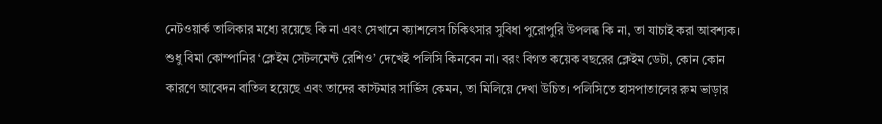নেটওয়ার্ক তালিকার মধ্যে রয়েছে কি না এবং সেখানে ক্যাশলেস চিকিৎসার সুবিধা পুরোপুরি উপলব্ধ কি না, তা যাচাই করা আবশ্যক।
শুধু বিমা কোম্পানির ‘ক্লেইম সেটলমেন্ট রেশিও’ দেখেই পলিসি কিনবেন না। বরং বিগত কয়েক বছরের ক্লেইম ডেটা, কোন কোন কারণে আবেদন বাতিল হয়েছে এবং তাদের কাস্টমার সার্ভিস কেমন, তা মিলিয়ে দেখা উচিত। পলিসিতে হাসপাতালের রুম ভাড়ার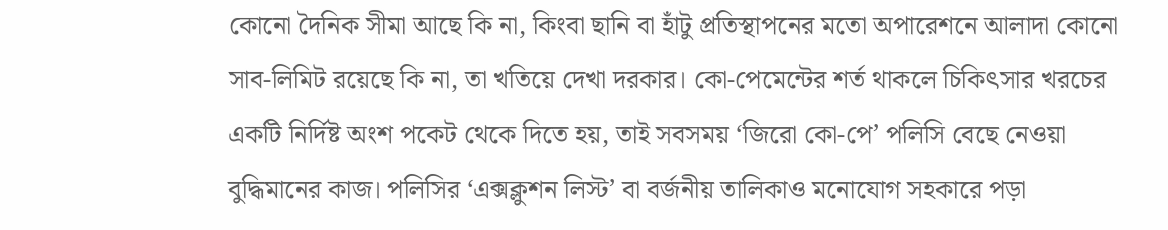কোনো দৈনিক সীমা আছে কি না, কিংবা ছানি বা হাঁটু প্রতিস্থাপনের মতো অপারেশনে আলাদা কোনো সাব-লিমিট রয়েছে কি না, তা খতিয়ে দেখা দরকার। কো-পেমেন্টের শর্ত থাকলে চিকিৎসার খরচের একটি নির্দিষ্ট অংশ পকেট থেকে দিতে হয়, তাই সবসময় ‘জিরো কো-পে’ পলিসি বেছে নেওয়া বুদ্ধিমানের কাজ। পলিসির ‘এক্সক্লুশন লিস্ট’ বা বর্জনীয় তালিকাও মনোযোগ সহকারে পড়া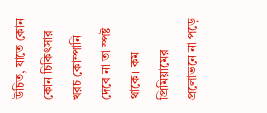উচিত, যাতে কোন কোন চিকিৎসার খরচ কোম্পানি দেবে না তা স্পষ্ট থাকে। কম প্রিমিয়ামের প্রলোভনে না পড়ে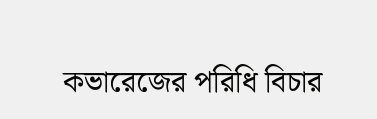কভারেজের পরিধি বিচার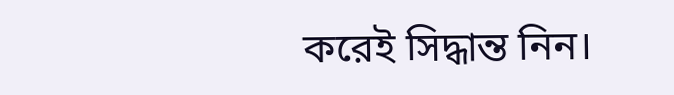করেই সিদ্ধান্ত নিন।